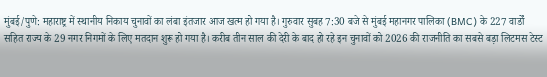मुंबई/पुणे: महाराष्ट्र में स्थानीय निकाय चुनावों का लंबा इंतजार आज खत्म हो गया है। गुरुवार सुबह 7:30 बजे से मुंबई महानगर पालिका (BMC) के 227 वार्डों सहित राज्य के 29 नगर निगमों के लिए मतदान शुरू हो गया है। करीब तीन साल की देरी के बाद हो रहे इन चुनावों को 2026 की राजनीति का सबसे बड़ा लिटमस टेस्ट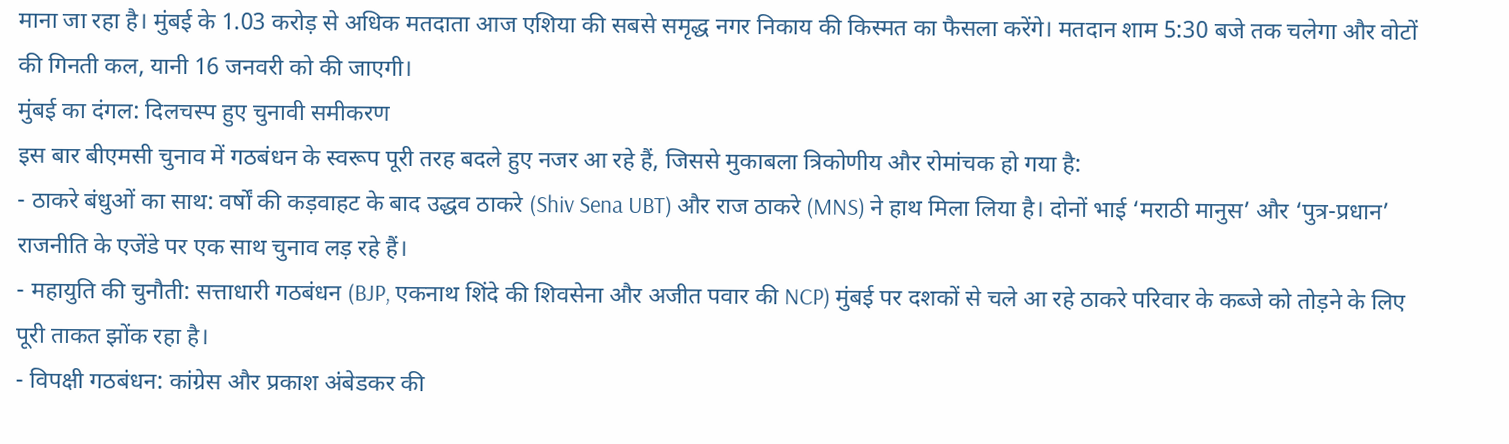माना जा रहा है। मुंबई के 1.03 करोड़ से अधिक मतदाता आज एशिया की सबसे समृद्ध नगर निकाय की किस्मत का फैसला करेंगे। मतदान शाम 5:30 बजे तक चलेगा और वोटों की गिनती कल, यानी 16 जनवरी को की जाएगी।
मुंबई का दंगल: दिलचस्प हुए चुनावी समीकरण
इस बार बीएमसी चुनाव में गठबंधन के स्वरूप पूरी तरह बदले हुए नजर आ रहे हैं, जिससे मुकाबला त्रिकोणीय और रोमांचक हो गया है:
- ठाकरे बंधुओं का साथ: वर्षों की कड़वाहट के बाद उद्धव ठाकरे (Shiv Sena UBT) और राज ठाकरे (MNS) ने हाथ मिला लिया है। दोनों भाई ‘मराठी मानुस’ और ‘पुत्र-प्रधान’ राजनीति के एजेंडे पर एक साथ चुनाव लड़ रहे हैं।
- महायुति की चुनौती: सत्ताधारी गठबंधन (BJP, एकनाथ शिंदे की शिवसेना और अजीत पवार की NCP) मुंबई पर दशकों से चले आ रहे ठाकरे परिवार के कब्जे को तोड़ने के लिए पूरी ताकत झोंक रहा है।
- विपक्षी गठबंधन: कांग्रेस और प्रकाश अंबेडकर की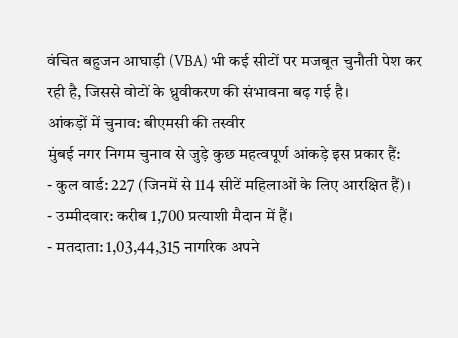वंचित बहुजन आघाड़ी (VBA) भी कई सीटों पर मजबूत चुनौती पेश कर रही है, जिससे वोटों के ध्रुवीकरण की संभावना बढ़ गई है।
आंकड़ों में चुनाव: बीएमसी की तस्वीर
मुंबई नगर निगम चुनाव से जुड़े कुछ महत्वपूर्ण आंकड़े इस प्रकार हैं:
- कुल वार्ड: 227 (जिनमें से 114 सीटें महिलाओं के लिए आरक्षित हैं)।
- उम्मीदवार: करीब 1,700 प्रत्याशी मैदान में हैं।
- मतदाता: 1,03,44,315 नागरिक अपने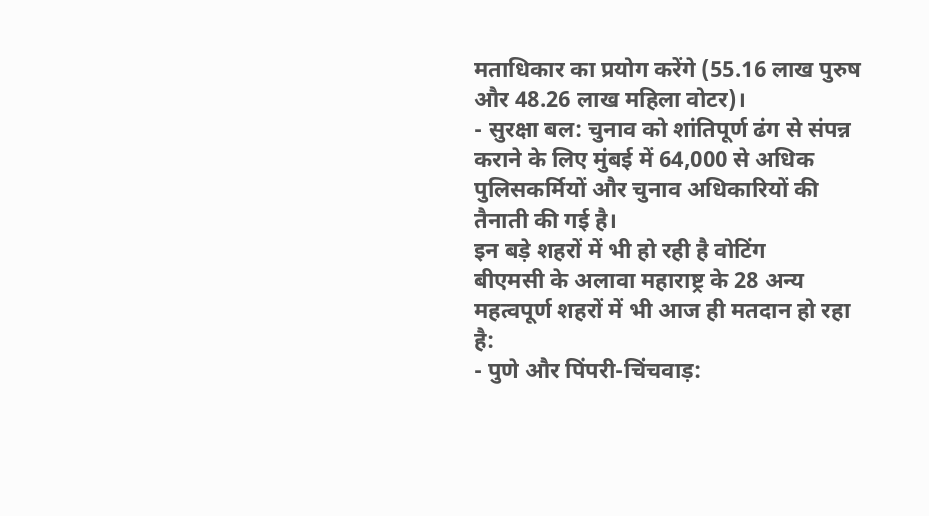मताधिकार का प्रयोग करेंगे (55.16 लाख पुरुष और 48.26 लाख महिला वोटर)।
- सुरक्षा बल: चुनाव को शांतिपूर्ण ढंग से संपन्न कराने के लिए मुंबई में 64,000 से अधिक पुलिसकर्मियों और चुनाव अधिकारियों की तैनाती की गई है।
इन बड़े शहरों में भी हो रही है वोटिंग
बीएमसी के अलावा महाराष्ट्र के 28 अन्य महत्वपूर्ण शहरों में भी आज ही मतदान हो रहा है:
- पुणे और पिंपरी-चिंचवाड़: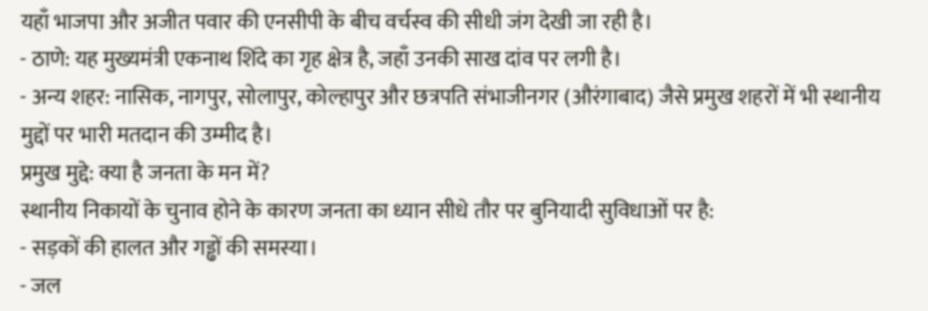यहाँ भाजपा और अजीत पवार की एनसीपी के बीच वर्चस्व की सीधी जंग देखी जा रही है।
- ठाणे: यह मुख्यमंत्री एकनाथ शिंदे का गृह क्षेत्र है, जहाँ उनकी साख दांव पर लगी है।
- अन्य शहर: नासिक, नागपुर, सोलापुर, कोल्हापुर और छत्रपति संभाजीनगर (औरंगाबाद) जैसे प्रमुख शहरों में भी स्थानीय मुद्दों पर भारी मतदान की उम्मीद है।
प्रमुख मुद्दे: क्या है जनता के मन में?
स्थानीय निकायों के चुनाव होने के कारण जनता का ध्यान सीधे तौर पर बुनियादी सुविधाओं पर है:
- सड़कों की हालत और गड्ढों की समस्या।
- जल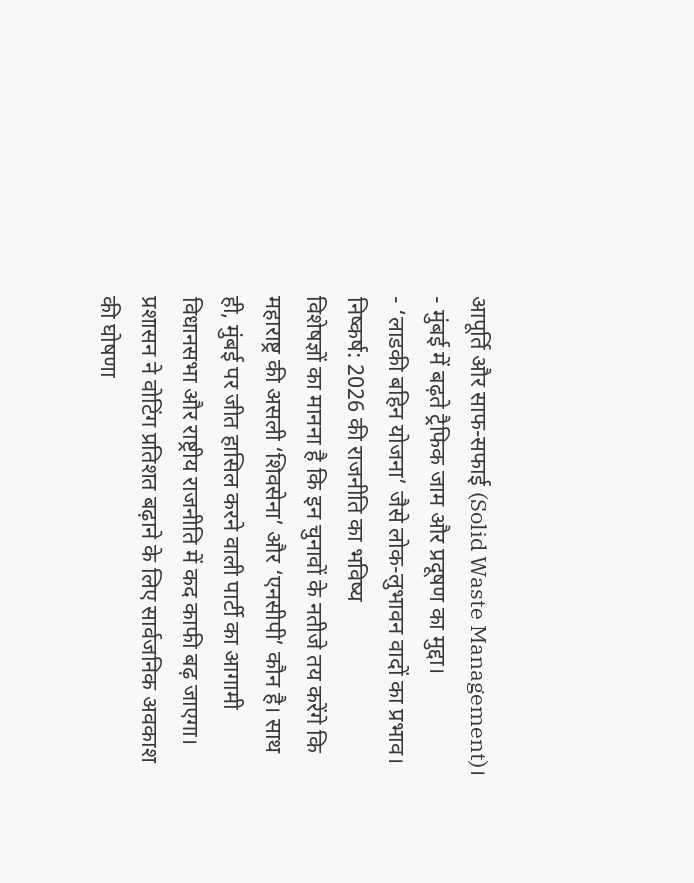आपूर्ति और साफ-सफाई (Solid Waste Management)।
- मुंबई में बढ़ते ट्रैफिक जाम और प्रदूषण का मुद्दा।
- ‘लाडकी बहिन योजना’ जैसे लोक-लुभावन वादों का प्रभाव।
निष्कर्ष: 2026 की राजनीति का भविष्य
विशेषज्ञों का मानना है कि इन चुनावों के नतीजे तय करेंगे कि महाराष्ट्र की असली ‘शिवसेना’ और ‘एनसीपी’ कौन है। साथ ही, मुंबई पर जीत हासिल करने वाली पार्टी का आगामी विधानसभा और राष्ट्रीय राजनीति में कद काफी बढ़ जाएगा। प्रशासन ने वोटिंग प्रतिशत बढ़ाने के लिए सार्वजनिक अवकाश की घोषणा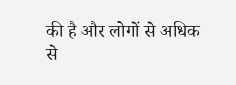की है और लोगों से अधिक से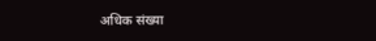अधिक संख्या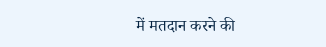में मतदान करने की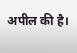अपील की है।